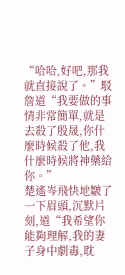“哈哈,好吧,那我就直接說了。”駁詹道“我要做的事情非常簡單,就是去殺了殷晟,你什麼時候殺了他,我什麼時候將神藥給你。”
楚遙岑飛快地皺了一下眉頭,沉默片刻,道“我希望你能夠理解,我的妻子身中劇毒,耽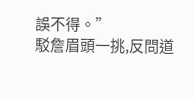誤不得。”
駁詹眉頭一挑,反問道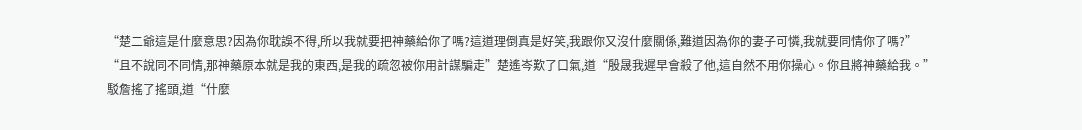“楚二爺這是什麼意思?因為你耽誤不得,所以我就要把神藥給你了嗎?這道理倒真是好笑,我跟你又沒什麼關係,難道因為你的妻子可憐,我就要同情你了嗎?”
“且不說同不同情,那神藥原本就是我的東西,是我的疏忽被你用計謀騙走”楚遙岑歎了口氣,道“殷晟我遲早會殺了他,這自然不用你操心。你且將神藥給我。”
駁詹搖了搖頭,道“什麼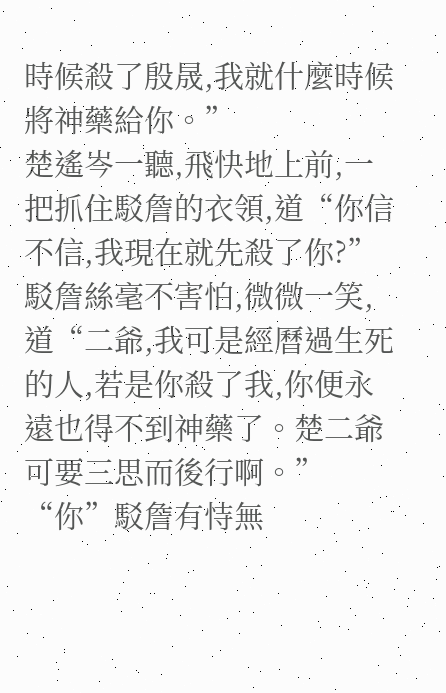時候殺了殷晟,我就什麼時候將神藥給你。”
楚遙岑一聽,飛快地上前,一把抓住駁詹的衣領,道“你信不信,我現在就先殺了你?”
駁詹絲毫不害怕,微微一笑,道“二爺,我可是經曆過生死的人,若是你殺了我,你便永遠也得不到神藥了。楚二爺可要三思而後行啊。”
“你”駁詹有恃無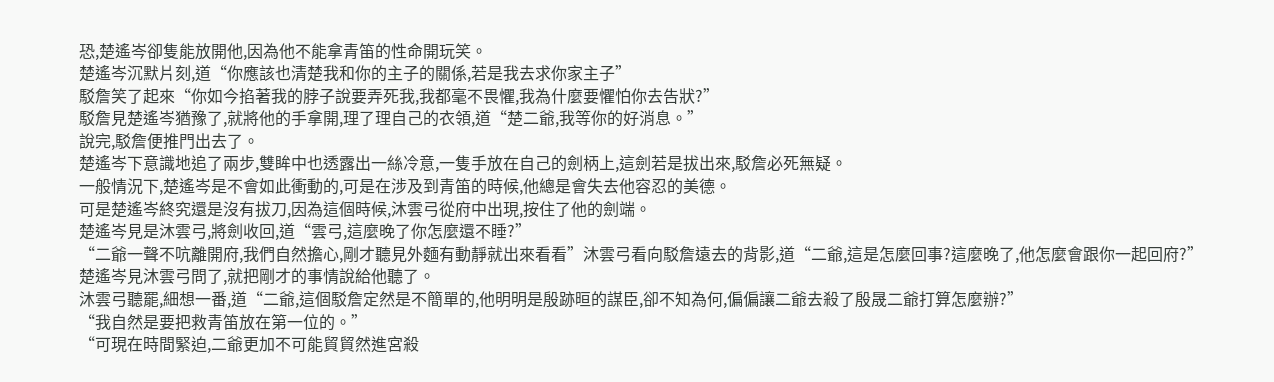恐,楚遙岑卻隻能放開他,因為他不能拿青笛的性命開玩笑。
楚遙岑沉默片刻,道“你應該也清楚我和你的主子的關係,若是我去求你家主子”
駁詹笑了起來“你如今掐著我的脖子說要弄死我,我都毫不畏懼,我為什麼要懼怕你去告狀?”
駁詹見楚遙岑猶豫了,就將他的手拿開,理了理自己的衣領,道“楚二爺,我等你的好消息。”
說完,駁詹便推門出去了。
楚遙岑下意識地追了兩步,雙眸中也透露出一絲冷意,一隻手放在自己的劍柄上,這劍若是拔出來,駁詹必死無疑。
一般情況下,楚遙岑是不會如此衝動的,可是在涉及到青笛的時候,他總是會失去他容忍的美德。
可是楚遙岑終究還是沒有拔刀,因為這個時候,沐雲弓從府中出現,按住了他的劍端。
楚遙岑見是沐雲弓,將劍收回,道“雲弓,這麼晚了你怎麼還不睡?”
“二爺一聲不吭離開府,我們自然擔心,剛才聽見外麵有動靜就出來看看”沐雲弓看向駁詹遠去的背影,道“二爺,這是怎麼回事?這麼晚了,他怎麼會跟你一起回府?”
楚遙岑見沐雲弓問了,就把剛才的事情說給他聽了。
沐雲弓聽罷,細想一番,道“二爺,這個駁詹定然是不簡單的,他明明是殷跡晅的謀臣,卻不知為何,偏偏讓二爺去殺了殷晟二爺打算怎麼辦?”
“我自然是要把救青笛放在第一位的。”
“可現在時間緊迫,二爺更加不可能貿貿然進宮殺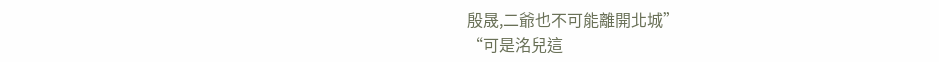殷晟,二爺也不可能離開北城”
“可是洺兒這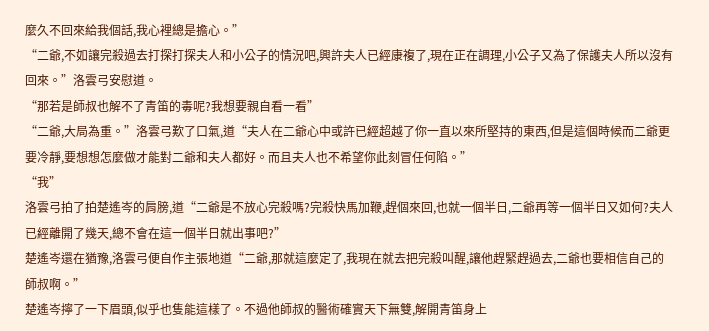麼久不回來給我個話,我心裡總是擔心。”
“二爺,不如讓完殺過去打探打探夫人和小公子的情況吧,興許夫人已經康複了,現在正在調理,小公子又為了保護夫人所以沒有回來。”洛雲弓安慰道。
“那若是師叔也解不了青笛的毒呢?我想要親自看一看”
“二爺,大局為重。”洛雲弓歎了口氣,道“夫人在二爺心中或許已經超越了你一直以來所堅持的東西,但是這個時候而二爺更要冷靜,要想想怎麼做才能對二爺和夫人都好。而且夫人也不希望你此刻冒任何陷。”
“我”
洛雲弓拍了拍楚遙岑的肩膀,道“二爺是不放心完殺嗎?完殺快馬加鞭,趕個來回,也就一個半日,二爺再等一個半日又如何?夫人已經離開了幾天,總不會在這一個半日就出事吧?”
楚遙岑還在猶豫,洛雲弓便自作主張地道“二爺,那就這麼定了,我現在就去把完殺叫醒,讓他趕緊趕過去,二爺也要相信自己的師叔啊。”
楚遙岑擰了一下眉頭,似乎也隻能這樣了。不過他師叔的醫術確實天下無雙,解開青笛身上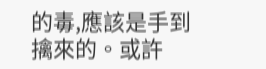的毒,應該是手到擒來的。或許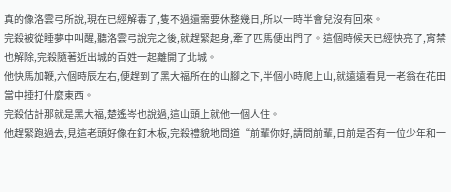真的像洛雲弓所說,現在已經解毒了,隻不過還需要休整幾日,所以一時半會兒沒有回來。
完殺被從睡夢中叫醒,聽洛雲弓說完之後,就趕緊起身,牽了匹馬便出門了。這個時候天已經快亮了,宵禁也解除,完殺隨著近出城的百姓一起離開了北城。
他快馬加鞭,六個時辰左右,便趕到了黑大福所在的山腳之下,半個小時爬上山,就遠遠看見一老翁在花田當中捶打什麼東西。
完殺估計那就是黑大福,楚遙岑也說過,這山頭上就他一個人住。
他趕緊跑過去,見這老頭好像在釘木板,完殺禮貌地問道“前輩你好,請問前輩,日前是否有一位少年和一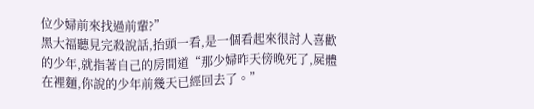位少婦前來找過前輩?”
黑大福聽見完殺說話,抬頭一看,是一個看起來很討人喜歡的少年,就指著自己的房間道“那少婦昨天傍晚死了,屍體在裡麵,你說的少年前幾天已經回去了。”